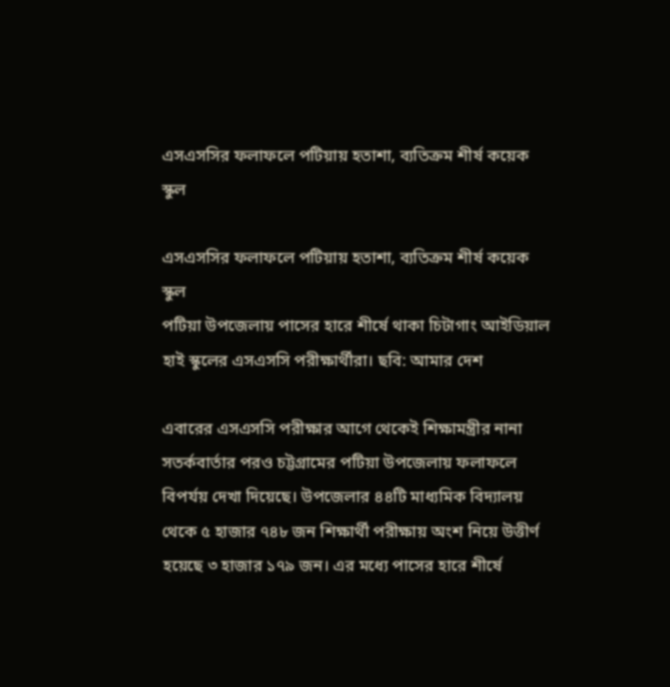এসএসসির ফলাফলে পটিয়ায় হতাশা, ব্যতিক্রম শীর্ষ কয়েক স্কুল

এসএসসির ফলাফলে পটিয়ায় হতাশা, ব্যতিক্রম শীর্ষ কয়েক স্কুল
পটিয়া উপজেলায় পাসের হারে শীর্ষে থাকা চিটাগাং আইডিয়াল হাই স্কুলের এসএসসি পরীক্ষার্থীরা। ছবি: আমার দেশ

এবারের এসএসসি পরীক্ষার আগে থেকেই শিক্ষামন্ত্রীর নানা সতর্কবার্তার পরও চট্টগ্রামের পটিয়া উপজেলায় ফলাফলে বিপর্যয় দেখা দিয়েছে। উপজেলার ৪৪টি মাধ্যমিক বিদ্যালয় থেকে ৫ হাজার ৭৪৮ জন শিক্ষার্থী পরীক্ষায় অংশ নিয়ে উত্তীর্ণ হয়েছে ৩ হাজার ১৭৯ জন। এর মধ্যে পাসের হারে শীর্ষে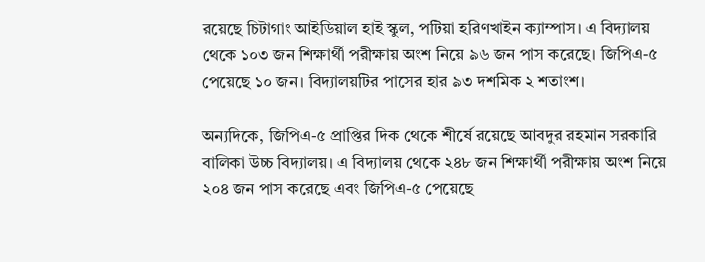রয়েছে চিটাগাং আইডিয়াল হাই স্কুল, পটিয়া হরিণখাইন ক্যাম্পাস। এ বিদ্যালয় থেকে ১০৩ জন শিক্ষার্থী পরীক্ষায় অংশ নিয়ে ৯৬ জন পাস করেছে। জিপিএ-৫ পেয়েছে ১০ জন। বিদ্যালয়টির পাসের হার ৯৩ দশমিক ২ শতাংশ।

অন্যদিকে, জিপিএ-৫ প্রাপ্তির দিক থেকে শীর্ষে রয়েছে আবদুর রহমান সরকারি বালিকা উচ্চ বিদ্যালয়। এ বিদ্যালয় থেকে ২৪৮ জন শিক্ষার্থী পরীক্ষায় অংশ নিয়ে ২০৪ জন পাস করেছে এবং জিপিএ-৫ পেয়েছে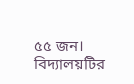৫৫ জন। বিদ্যালয়টির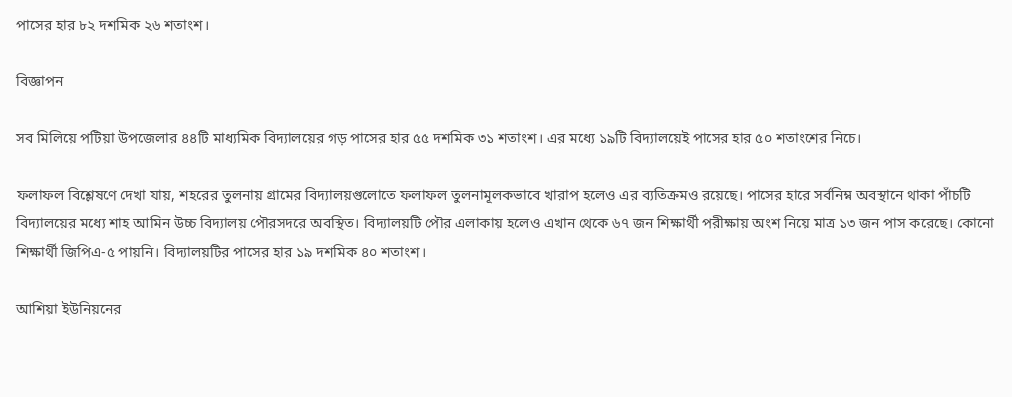পাসের হার ৮২ দশমিক ২৬ শতাংশ।

বিজ্ঞাপন

সব মিলিয়ে পটিয়া উপজেলার ৪৪টি মাধ্যমিক বিদ্যালয়ের গড় পাসের হার ৫৫ দশমিক ৩১ শতাংশ। এর মধ্যে ১৯টি বিদ্যালয়েই পাসের হার ৫০ শতাংশের নিচে।

ফলাফল বিশ্লেষণে দেখা যায়, শহরের তুলনায় গ্রামের বিদ্যালয়গুলোতে ফলাফল তুলনামূলকভাবে খারাপ হলেও এর ব্যতিক্রমও রয়েছে। পাসের হারে সর্বনিম্ন অবস্থানে থাকা পাঁচটি বিদ্যালয়ের মধ্যে শাহ আমিন উচ্চ বিদ্যালয় পৌরসদরে অবস্থিত। বিদ্যালয়টি পৌর এলাকায় হলেও এখান থেকে ৬৭ জন শিক্ষার্থী পরীক্ষায় অংশ নিয়ে মাত্র ১৩ জন পাস করেছে। কোনো শিক্ষার্থী জিপিএ-৫ পায়নি। বিদ্যালয়টির পাসের হার ১৯ দশমিক ৪০ শতাংশ।

আশিয়া ইউনিয়নের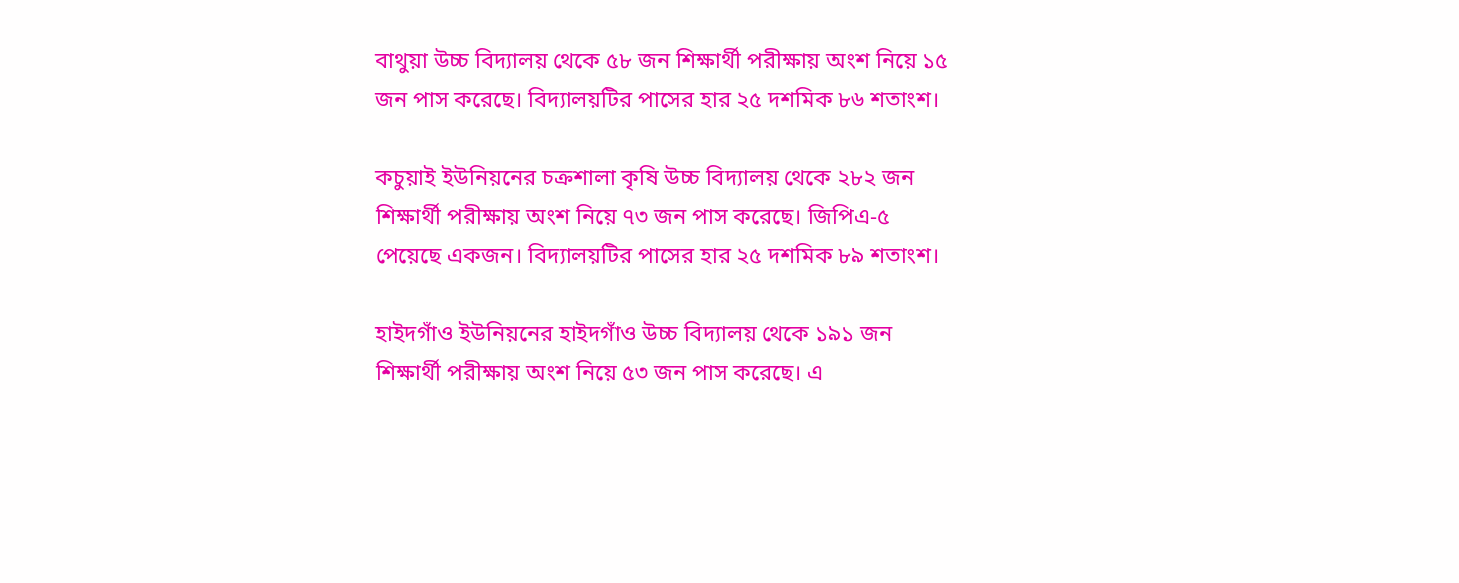বাথুয়া উচ্চ বিদ্যালয় থেকে ৫৮ জন শিক্ষার্থী পরীক্ষায় অংশ নিয়ে ১৫ জন পাস করেছে। বিদ্যালয়টির পাসের হার ২৫ দশমিক ৮৬ শতাংশ।

কচুয়াই ইউনিয়নের চক্রশালা কৃষি উচ্চ বিদ্যালয় থেকে ২৮২ জন শিক্ষার্থী পরীক্ষায় অংশ নিয়ে ৭৩ জন পাস করেছে। জিপিএ-৫ পেয়েছে একজন। বিদ্যালয়টির পাসের হার ২৫ দশমিক ৮৯ শতাংশ।

হাইদগাঁও ইউনিয়নের হাইদগাঁও উচ্চ বিদ্যালয় থেকে ১৯১ জন শিক্ষার্থী পরীক্ষায় অংশ নিয়ে ৫৩ জন পাস করেছে। এ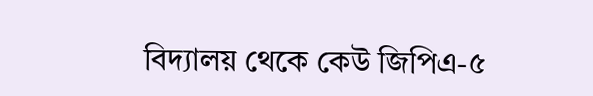বিদ্যালয় থেকে কেউ জিপিএ-৫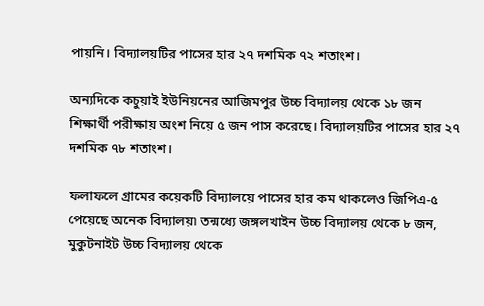পায়নি। বিদ্যালয়টির পাসের হার ২৭ দশমিক ৭২ শতাংশ।

অন্যদিকে কচুয়াই ইউনিয়নের আজিমপুর উচ্চ বিদ্যালয় থেকে ১৮ জন শিক্ষার্থী পরীক্ষায় অংশ নিয়ে ৫ জন পাস করেছে। বিদ্যালয়টির পাসের হার ২৭ দশমিক ৭৮ শতাংশ।

ফলাফলে গ্রামের কয়েকটি বিদ্যালয়ে পাসের হার কম থাকলেও জিপিএ-৫ পেয়েছে অনেক বিদ্যালয়৷ তন্মধ্যে জঙ্গলখাইন উচ্চ বিদ্যালয় থেকে ৮ জন, মুকুটনাইট উচ্চ বিদ্যালয় থেকে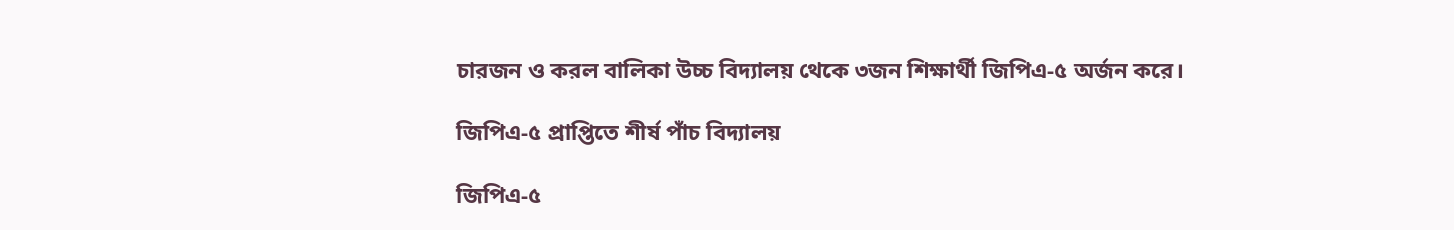চারজন ও করল বালিকা উচ্চ বিদ্যালয় থেকে ৩জন শিক্ষার্থী জিপিএ-৫ অর্জন করে।

জিপিএ-৫ প্রাপ্তিতে শীর্ষ পাঁচ বিদ্যালয়

জিপিএ-৫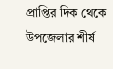প্রাপ্তির দিক থেকে উপজেলার শীর্ষ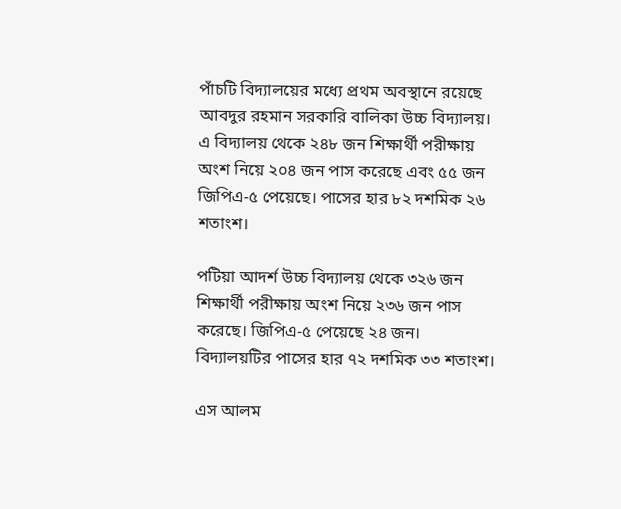পাঁচটি বিদ্যালয়ের মধ্যে প্রথম অবস্থানে রয়েছে আবদুর রহমান সরকারি বালিকা উচ্চ বিদ্যালয়। এ বিদ্যালয় থেকে ২৪৮ জন শিক্ষার্থী পরীক্ষায় অংশ নিয়ে ২০৪ জন পাস করেছে এবং ৫৫ জন জিপিএ-৫ পেয়েছে। পাসের হার ৮২ দশমিক ২৬ শতাংশ।

পটিয়া আদর্শ উচ্চ বিদ্যালয় থেকে ৩২৬ জন শিক্ষার্থী পরীক্ষায় অংশ নিয়ে ২৩৬ জন পাস করেছে। জিপিএ-৫ পেয়েছে ২৪ জন। বিদ্যালয়টির পাসের হার ৭২ দশমিক ৩৩ শতাংশ।

এস আলম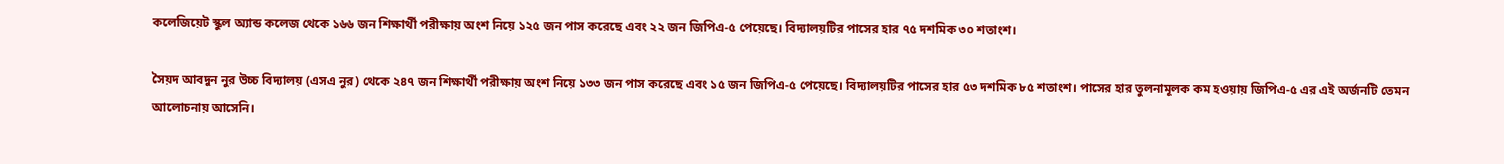কলেজিয়েট স্কুল অ্যান্ড কলেজ থেকে ১৬৬ জন শিক্ষার্থী পরীক্ষায় অংশ নিয়ে ১২৫ জন পাস করেছে এবং ২২ জন জিপিএ-৫ পেয়েছে। বিদ্যালয়টির পাসের হার ৭৫ দশমিক ৩০ শতাংশ।

সৈয়দ আবদুন নুর উচ্চ বিদ্যালয় (এসএ নুর) থেকে ২৪৭ জন শিক্ষার্থী পরীক্ষায় অংশ নিয়ে ১৩৩ জন পাস করেছে এবং ১৫ জন জিপিএ-৫ পেয়েছে। বিদ্যালয়টির পাসের হার ৫৩ দশমিক ৮৫ শতাংশ। পাসের হার তুলনামূলক কম হওয়ায় জিপিএ-৫ এর এই অর্জনটি তেমন আলোচনায় আসেনি।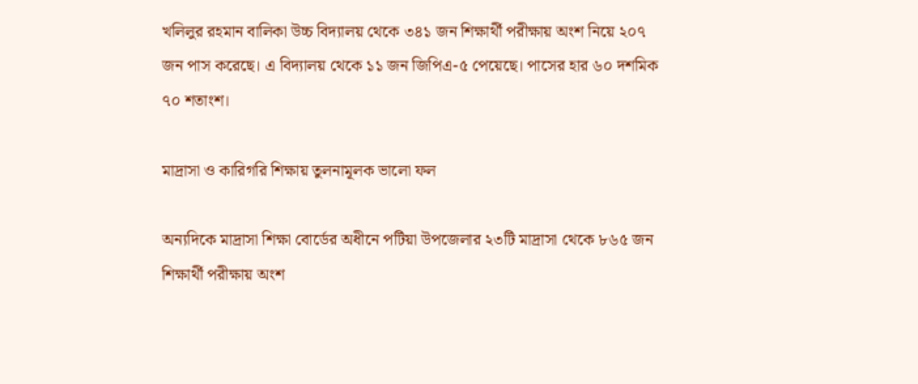খলিলুর রহমান বালিকা উচ্চ বিদ্যালয় থেকে ৩৪১ জন শিক্ষার্থী পরীক্ষায় অংশ নিয়ে ২০৭ জন পাস করেছে। এ বিদ্যালয় থেকে ১১ জন জিপিএ-৫ পেয়েছে। পাসের হার ৬০ দশমিক ৭০ শতাংশ।

মাদ্রাসা ও কারিগরি শিক্ষায় তুলনামূলক ভালো ফল

অন্যদিকে মাদ্রাসা শিক্ষা বোর্ডের অধীনে পটিয়া উপজেলার ২৩টি মাদ্রাসা থেকে ৮৬৫ জন শিক্ষার্থী পরীক্ষায় অংশ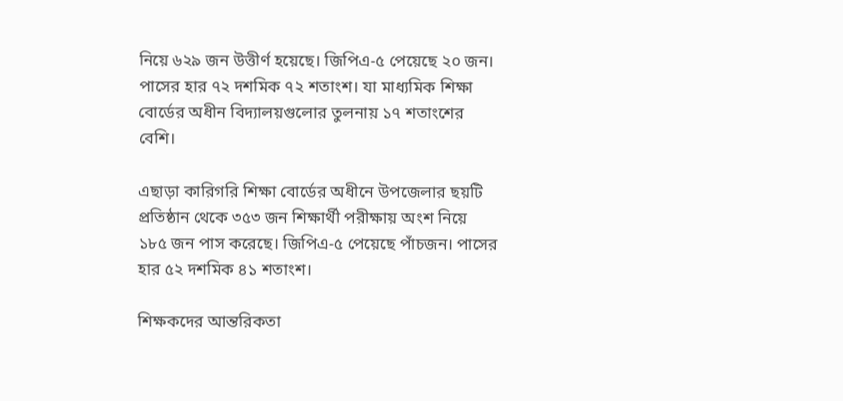নিয়ে ৬২৯ জন উত্তীর্ণ হয়েছে। জিপিএ-৫ পেয়েছে ২০ জন। পাসের হার ৭২ দশমিক ৭২ শতাংশ। যা মাধ্যমিক শিক্ষা বোর্ডের অধীন বিদ্যালয়গুলোর তুলনায় ১৭ শতাংশের বেশি।

এছাড়া কারিগরি শিক্ষা বোর্ডের অধীনে উপজেলার ছয়টি প্রতিষ্ঠান থেকে ৩৫৩ জন শিক্ষার্থী পরীক্ষায় অংশ নিয়ে ১৮৫ জন পাস করেছে। জিপিএ-৫ পেয়েছে পাঁচজন। পাসের হার ৫২ দশমিক ৪১ শতাংশ।

শিক্ষকদের আন্তরিকতা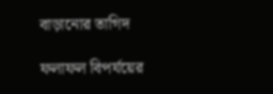বাড়ানোর তাগিদ

ফলাফল বিপর্যয়ের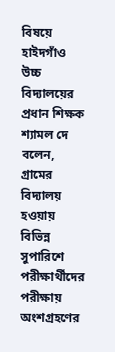বিষয়ে হাইদগাঁও উচ্চ বিদ্যালয়ের প্রধান শিক্ষক শ্যামল দে বলেন, গ্রামের বিদ্যালয় হওয়ায় বিভিন্ন সুপারিশে পরীক্ষার্থীদের পরীক্ষায় অংশগ্রহণের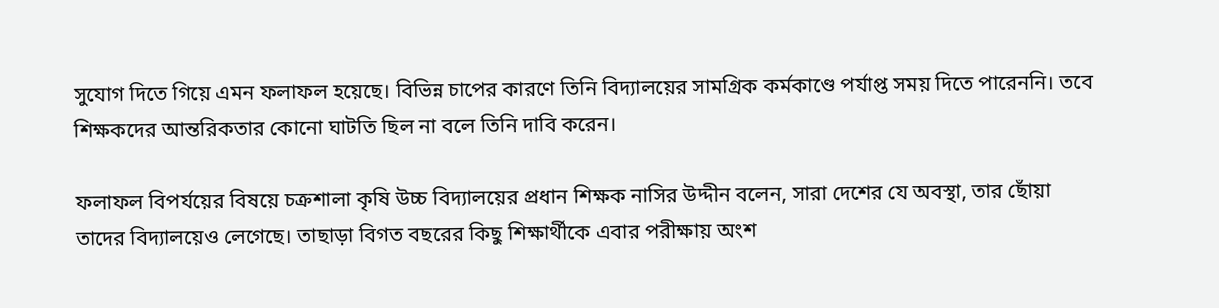সুযোগ দিতে গিয়ে এমন ফলাফল হয়েছে। বিভিন্ন চাপের কারণে তিনি বিদ্যালয়ের সামগ্রিক কর্মকাণ্ডে পর্যাপ্ত সময় দিতে পারেননি। তবে শিক্ষকদের আন্তরিকতার কোনো ঘাটতি ছিল না বলে তিনি দাবি করেন।

ফলাফল বিপর্যয়ের বিষয়ে চক্রশালা কৃষি উচ্চ বিদ্যালয়ের প্রধান শিক্ষক নাসির উদ্দীন বলেন, সারা দেশের যে অবস্থা, তার ছোঁয়া তাদের বিদ্যালয়েও লেগেছে। তাছাড়া বিগত বছরের কিছু শিক্ষার্থীকে এবার পরীক্ষায় অংশ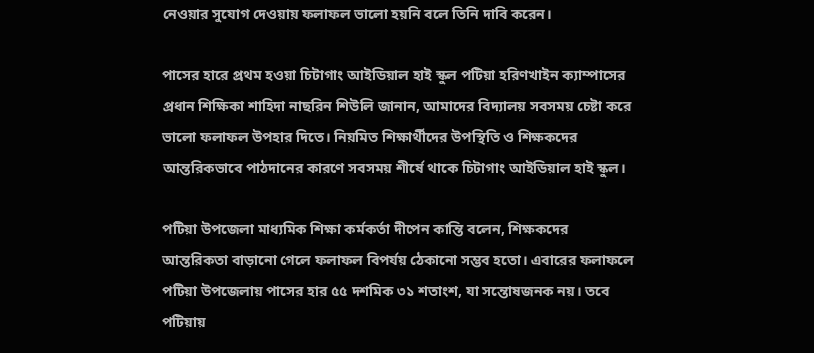নেওয়ার সুযোগ দেওয়ায় ফলাফল ভালো হয়নি বলে তিনি দাবি করেন।

পাসের হারে প্রথম হওয়া চিটাগাং আইডিয়াল হাই স্কুল পটিয়া হরিণখাইন ক্যাম্পাসের প্রধান শিক্ষিকা শাহিদা নাছরিন শিউলি জানান, আমাদের বিদ্যালয় সবসময় চেষ্টা করে ভালো ফলাফল উপহার দিতে। নিয়মিত শিক্ষার্থীদের উপস্থিতি ও শিক্ষকদের আন্তরিকভাবে পাঠদানের কারণে সবসময় শীর্ষে থাকে চিটাগাং আইডিয়াল হাই স্কুল।

পটিয়া উপজেলা মাধ্যমিক শিক্ষা কর্মকর্তা দীপেন কান্তি বলেন, শিক্ষকদের আন্তরিকতা বাড়ানো গেলে ফলাফল বিপর্যয় ঠেকানো সম্ভব হতো। এবারের ফলাফলে পটিয়া উপজেলায় পাসের হার ৫৫ দশমিক ৩১ শতাংশ, যা সন্তোষজনক নয়। তবে পটিয়ায়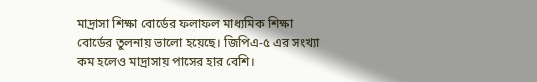মাদ্রাসা শিক্ষা বোর্ডের ফলাফল মাধ্যমিক শিক্ষা বোর্ডের তুলনায় ভালো হয়েছে। জিপিএ-৫ এর সংখ্যা কম হলেও মাদ্রাসায় পাসের হার বেশি।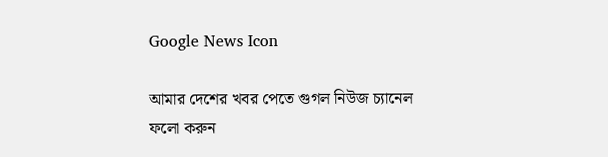Google News Icon

আমার দেশের খবর পেতে গুগল নিউজ চ্যানেল ফলো করুন